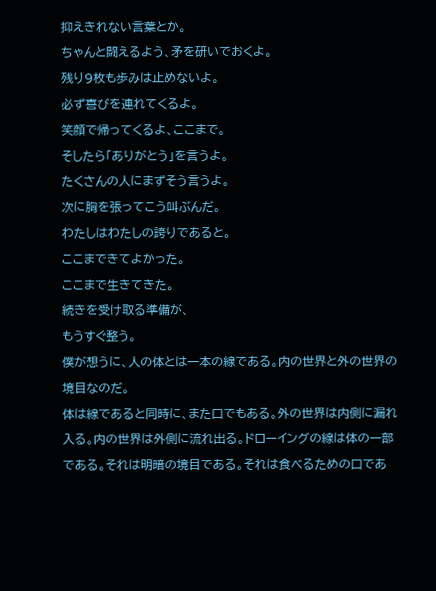抑えきれない言葉とか。
ちゃんと闘えるよう、矛を研いでおくよ。
残り9枚も歩みは止めないよ。
必ず喜びを連れてくるよ。
笑顔で帰ってくるよ、ここまで。
そしたら「ありがとう」を言うよ。
たくさんの人にまずそう言うよ。
次に胸を張ってこう叫ぶんだ。
わたしはわたしの誇りであると。
ここまできてよかった。
ここまで生きてきた。
続きを受け取る準備が、
もうすぐ整う。
僕が想うに、人の体とは一本の線である。内の世界と外の世界の境目なのだ。
体は線であると同時に、また口でもある。外の世界は内側に漏れ入る。内の世界は外側に流れ出る。ドローイングの線は体の一部である。それは明暗の境目である。それは食べるための口であ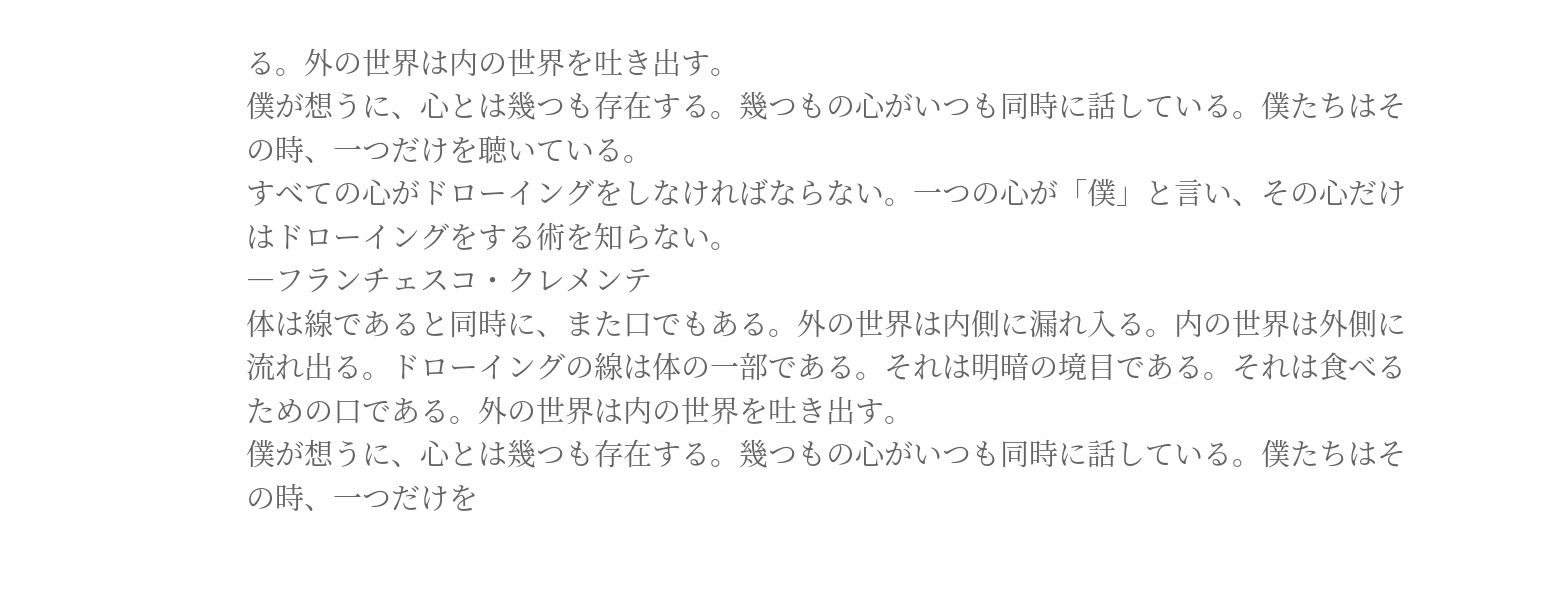る。外の世界は内の世界を吐き出す。
僕が想うに、心とは幾つも存在する。幾つもの心がいつも同時に話している。僕たちはその時、一つだけを聴いている。
すべての心がドローイングをしなければならない。一つの心が「僕」と言い、その心だけはドローイングをする術を知らない。
―フランチェスコ・クレメンテ
体は線であると同時に、また口でもある。外の世界は内側に漏れ入る。内の世界は外側に流れ出る。ドローイングの線は体の一部である。それは明暗の境目である。それは食べるための口である。外の世界は内の世界を吐き出す。
僕が想うに、心とは幾つも存在する。幾つもの心がいつも同時に話している。僕たちはその時、一つだけを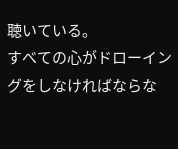聴いている。
すべての心がドローイングをしなければならな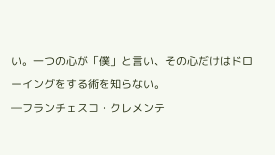い。一つの心が「僕」と言い、その心だけはドローイングをする術を知らない。
―フランチェスコ・クレメンテ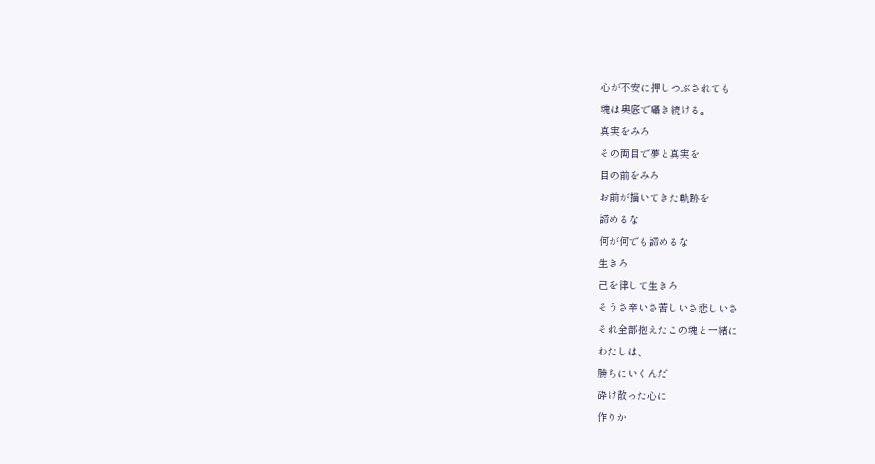心が不安に押しつぶされても
魂は奥底で囁き続ける。
真実をみろ
その両目で夢と真実を
目の前をみろ
お前が描いてきた軌跡を
諦めるな
何が何でも諦めるな
生きろ
己を律して生きろ
そうさ辛いさ苦しいさ悲しいさ
それ全部抱えたこの魂と一緒に
わたしは、
勝ちにいくんだ
砕け散った心に
作りか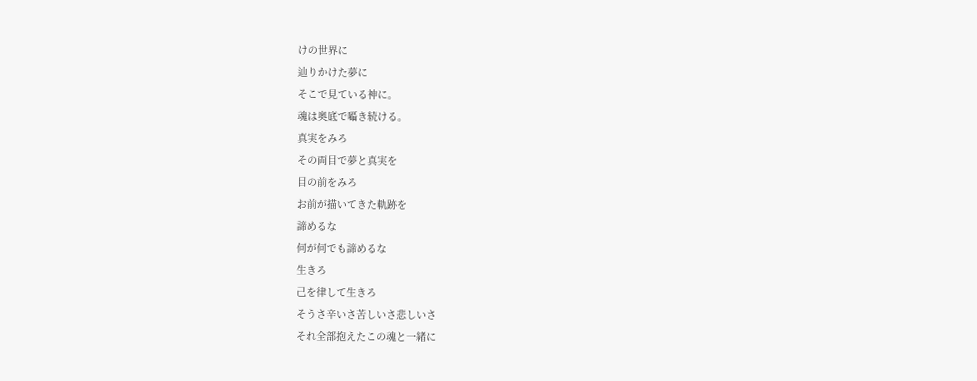けの世界に
辿りかけた夢に
そこで見ている神に。
魂は奥底で囁き続ける。
真実をみろ
その両目で夢と真実を
目の前をみろ
お前が描いてきた軌跡を
諦めるな
何が何でも諦めるな
生きろ
己を律して生きろ
そうさ辛いさ苦しいさ悲しいさ
それ全部抱えたこの魂と一緒に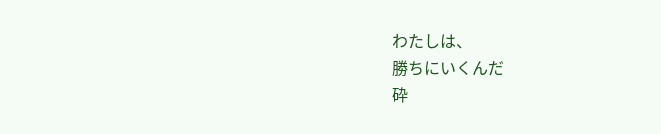わたしは、
勝ちにいくんだ
砕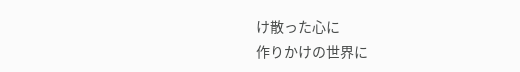け散った心に
作りかけの世界に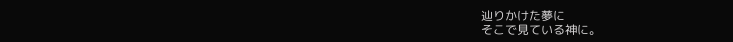辿りかけた夢に
そこで見ている神に。